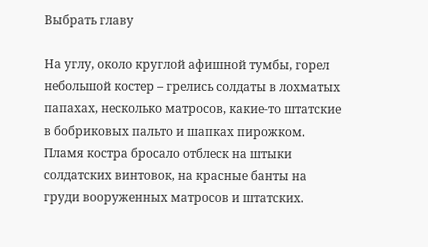Выбрать главу

На углу, около круглой афишной тумбы, горел небольшой костер – грелись солдаты в лохматых папахах, несколько матросов, какие-то штатские в бобриковых пальто и шапках пирожком. Пламя костра бросало отблеск на штыки солдатских винтовок, на красные банты на груди вооруженных матросов и штатских.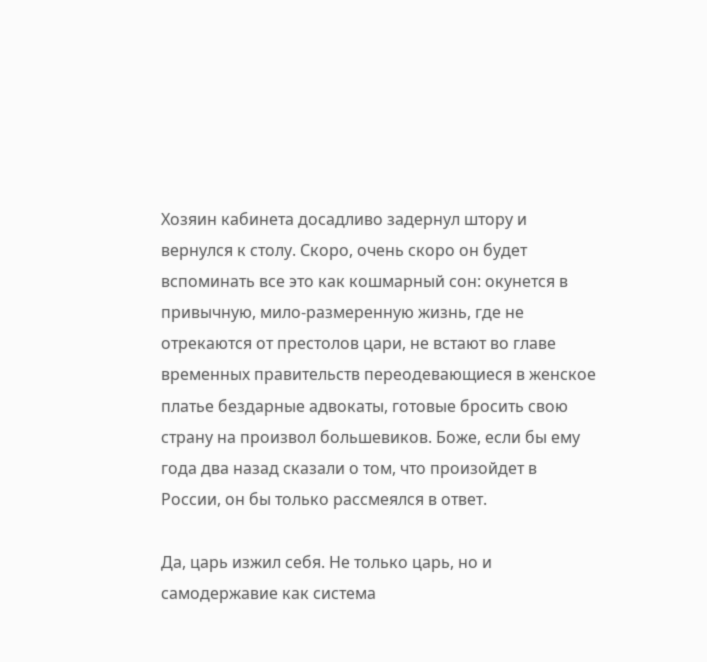Хозяин кабинета досадливо задернул штору и вернулся к столу. Скоро, очень скоро он будет вспоминать все это как кошмарный сон: окунется в привычную, мило-размеренную жизнь, где не отрекаются от престолов цари, не встают во главе временных правительств переодевающиеся в женское платье бездарные адвокаты, готовые бросить свою страну на произвол большевиков. Боже, если бы ему года два назад сказали о том, что произойдет в России, он бы только рассмеялся в ответ.

Да, царь изжил себя. Не только царь, но и самодержавие как система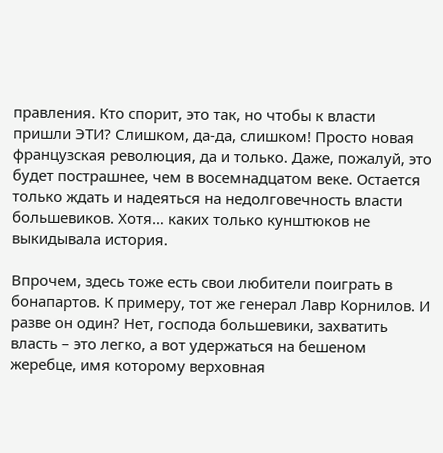правления. Кто спорит, это так, но чтобы к власти пришли ЭТИ? Слишком, да-да, слишком! Просто новая французская революция, да и только. Даже, пожалуй, это будет пострашнее, чем в восемнадцатом веке. Остается только ждать и надеяться на недолговечность власти большевиков. Хотя… каких только кунштюков не выкидывала история.

Впрочем, здесь тоже есть свои любители поиграть в бонапартов. К примеру, тот же генерал Лавр Корнилов. И разве он один? Нет, господа большевики, захватить власть – это легко, а вот удержаться на бешеном жеребце, имя которому верховная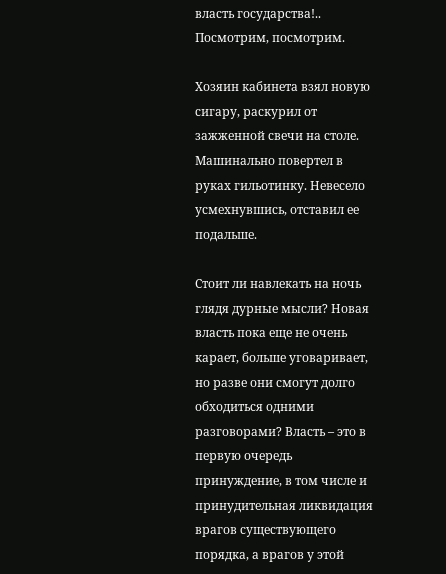власть государства!.. Посмотрим, посмотрим.

Хозяин кабинета взял новую сигару, раскурил от зажженной свечи на столе. Машинально повертел в руках гильотинку. Невесело усмехнувшись, отставил ее подальше.

Стоит ли навлекать на ночь глядя дурные мысли? Новая власть пока еще не очень карает, больше уговаривает, но разве они смогут долго обходиться одними разговорами? Власть – это в первую очередь принуждение, в том числе и принудительная ликвидация врагов существующего порядка, а врагов у этой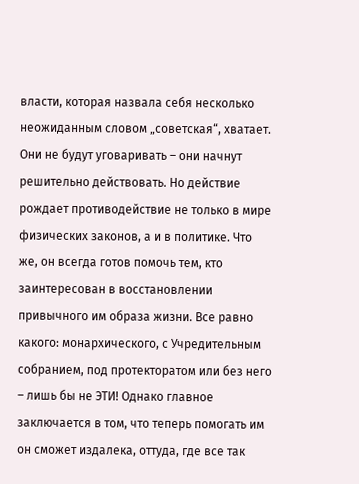власти, которая назвала себя несколько неожиданным словом „советская“, хватает. Они не будут уговаривать – они начнут решительно действовать. Но действие рождает противодействие не только в мире физических законов, а и в политике. Что же, он всегда готов помочь тем, кто заинтересован в восстановлении привычного им образа жизни. Все равно какого: монархического, с Учредительным собранием, под протекторатом или без него – лишь бы не ЭТИ! Однако главное заключается в том, что теперь помогать им он сможет издалека, оттуда, где все так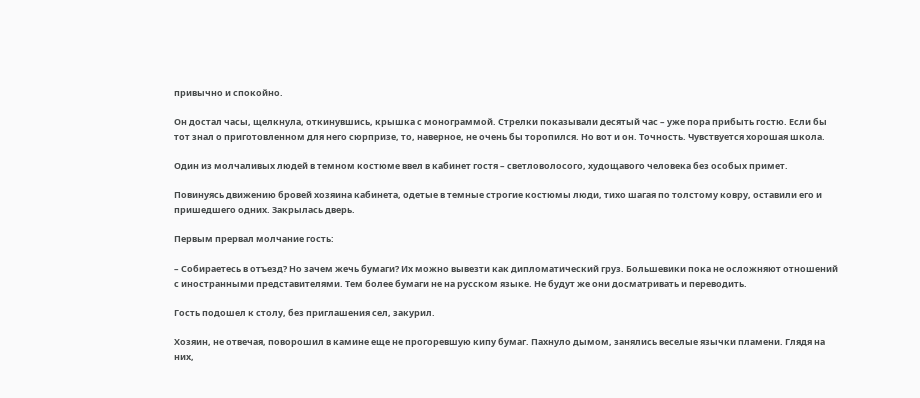привычно и спокойно.

Он достал часы, щелкнула, откинувшись, крышка с монограммой. Стрелки показывали десятый час – уже пора прибыть гостю. Если бы тот знал о приготовленном для него сюрпризе, то, наверное, не очень бы торопился. Но вот и он. Точность. Чувствуется хорошая школа.

Один из молчаливых людей в темном костюме ввел в кабинет гостя – светловолосого, худощавого человека без особых примет.

Повинуясь движению бровей хозяина кабинета, одетые в темные строгие костюмы люди, тихо шагая по толстому ковру, оставили его и пришедшего одних. Закрылась дверь.

Первым прервал молчание гость:

– Собираетесь в отъезд? Но зачем жечь бумаги? Их можно вывезти как дипломатический груз. Большевики пока не осложняют отношений с иностранными представителями. Тем более бумаги не на русском языке. Не будут же они досматривать и переводить.

Гость подошел к столу, без приглашения сел, закурил.

Хозяин, не отвечая, поворошил в камине еще не прогоревшую кипу бумаг. Пахнуло дымом, занялись веселые язычки пламени. Глядя на них,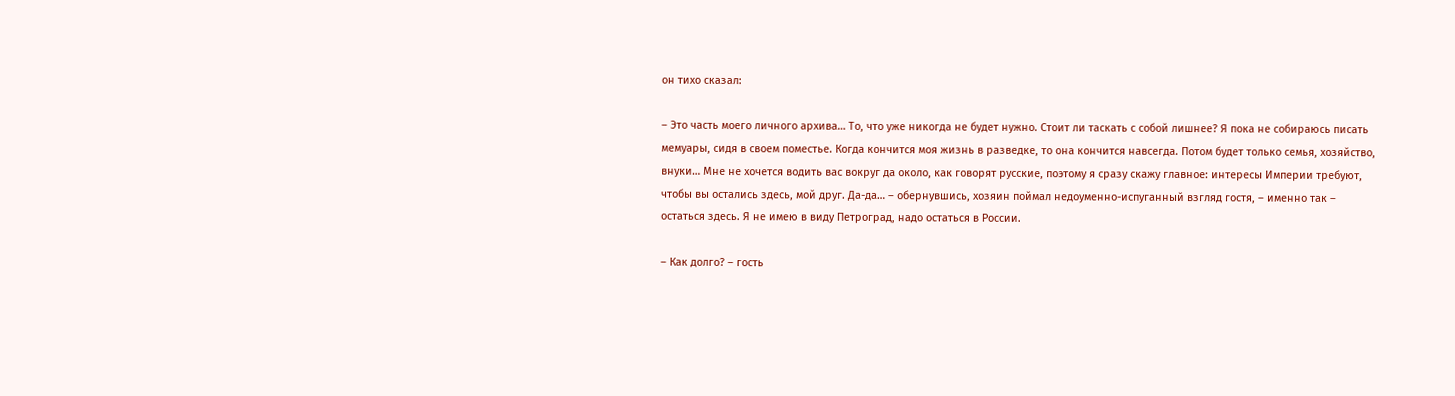он тихо сказал:

– Это часть моего личного архива… То, что уже никогда не будет нужно. Стоит ли таскать с собой лишнее? Я пока не собираюсь писать мемуары, сидя в своем поместье. Когда кончится моя жизнь в разведке, то она кончится навсегда. Потом будет только семья, хозяйство, внуки… Мне не хочется водить вас вокруг да около, как говорят русские, поэтому я сразу скажу главное: интересы Империи требуют, чтобы вы остались здесь, мой друг. Да-да… – обернувшись, хозяин поймал недоуменно-испуганный взгляд гостя, – именно так – остаться здесь. Я не имею в виду Петроград, надо остаться в России.

– Как долго? – гость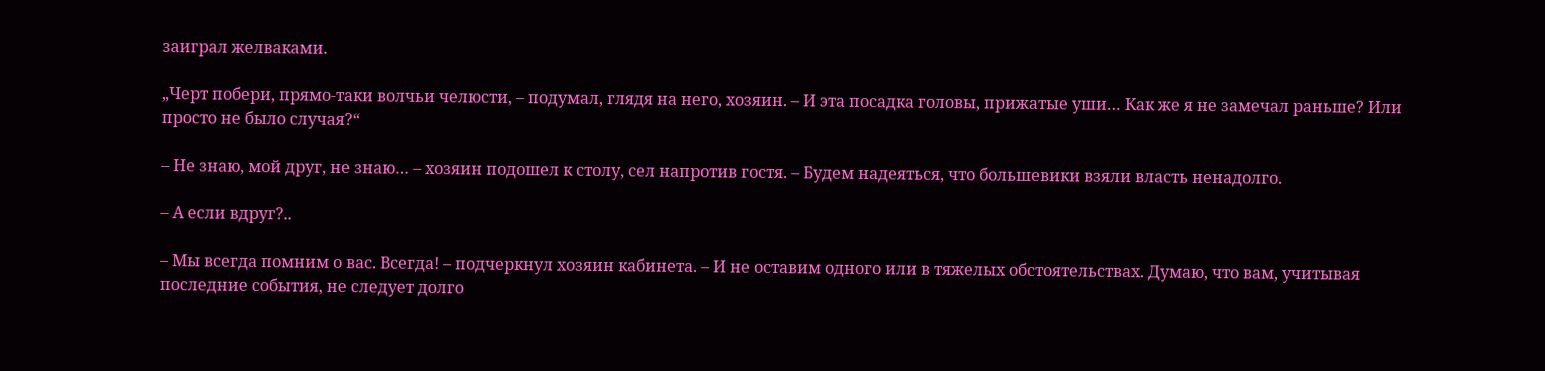заиграл желваками.

„Черт побери, прямо-таки волчьи челюсти, – подумал, глядя на него, хозяин. – И эта посадка головы, прижатые уши… Как же я не замечал раньше? Или просто не было случая?“

– Не знаю, мой друг, не знаю… – хозяин подошел к столу, сел напротив гостя. – Будем надеяться, что большевики взяли власть ненадолго.

– А если вдруг?..

– Мы всегда помним о вас. Всегда! – подчеркнул хозяин кабинета. – И не оставим одного или в тяжелых обстоятельствах. Думаю, что вам, учитывая последние события, не следует долго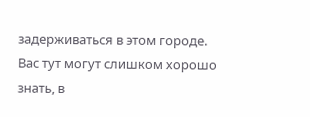задерживаться в этом городе. Вас тут могут слишком хорошо знать, в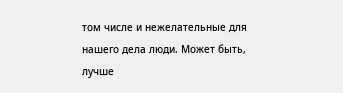том числе и нежелательные для нашего дела люди. Может быть, лучше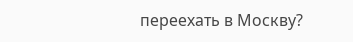переехать в Москву?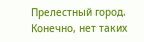Прелестный город. Конечно, нет таких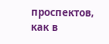проспектов, как в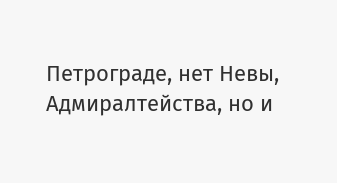Петрограде, нет Невы, Адмиралтейства, но и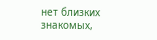нет близких знакомых,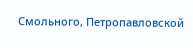Смольного, Петропавловской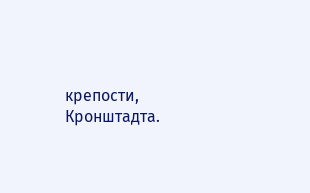крепости, Кронштадта.